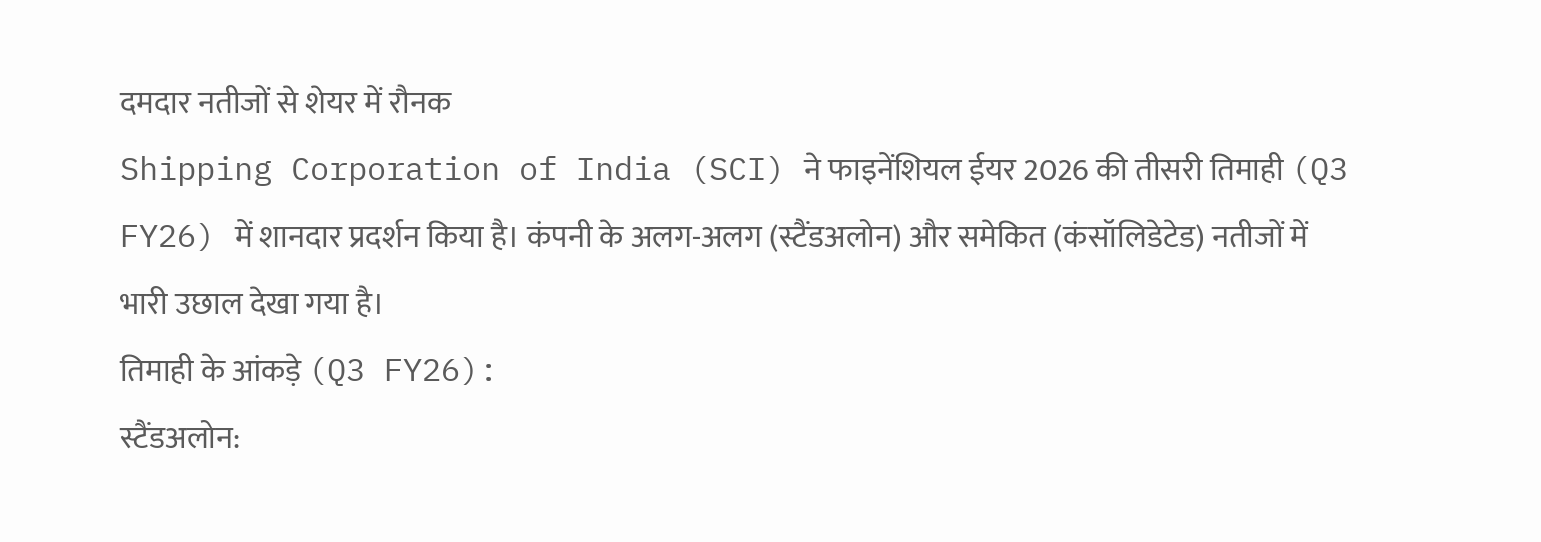दमदार नतीजों से शेयर में रौनक
Shipping Corporation of India (SCI) ने फाइनेंशियल ईयर 2026 की तीसरी तिमाही (Q3 FY26) में शानदार प्रदर्शन किया है। कंपनी के अलग-अलग (स्टैंडअलोन) और समेकित (कंसॉलिडेटेड) नतीजों में भारी उछाल देखा गया है।
तिमाही के आंकड़े (Q3 FY26):
स्टैंडअलोन: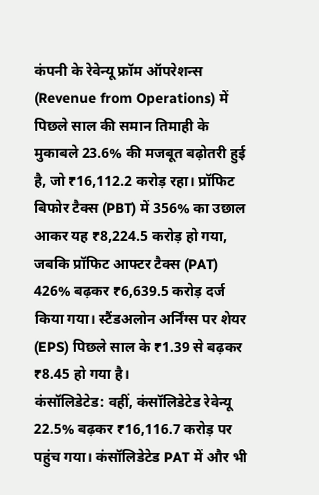कंपनी के रेवेन्यू फ्रॉम ऑपरेशन्स (Revenue from Operations) में पिछले साल की समान तिमाही के मुकाबले 23.6% की मजबूत बढ़ोतरी हुई है, जो ₹16,112.2 करोड़ रहा। प्रॉफिट बिफोर टैक्स (PBT) में 356% का उछाल आकर यह ₹8,224.5 करोड़ हो गया, जबकि प्रॉफिट आफ्टर टैक्स (PAT) 426% बढ़कर ₹6,639.5 करोड़ दर्ज किया गया। स्टैंडअलोन अर्निंग्स पर शेयर (EPS) पिछले साल के ₹1.39 से बढ़कर ₹8.45 हो गया है।
कंसॉलिडेटेड: वहीं, कंसॉलिडेटेड रेवेन्यू 22.5% बढ़कर ₹16,116.7 करोड़ पर पहुंच गया। कंसॉलिडेटेड PAT में और भी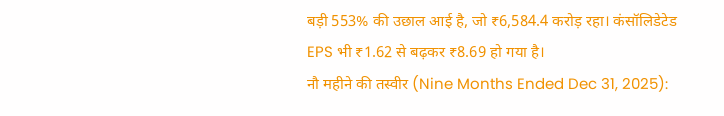बड़ी 553% की उछाल आई है, जो ₹6,584.4 करोड़ रहा। कंसॉलिडेटेड EPS भी ₹1.62 से बढ़कर ₹8.69 हो गया है।
नौ महीने की तस्वीर (Nine Months Ended Dec 31, 2025):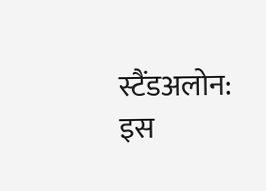स्टैंडअलोन: इस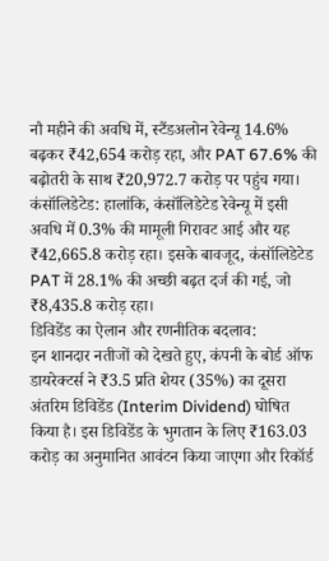नौ महीने की अवधि में, स्टैंडअलोन रेवेन्यू 14.6% बढ़कर ₹42,654 करोड़ रहा, और PAT 67.6% की बढ़ोतरी के साथ ₹20,972.7 करोड़ पर पहुंच गया।
कंसॉलिडेटेड: हालांकि, कंसॉलिडेटेड रेवेन्यू में इसी अवधि में 0.3% की मामूली गिरावट आई और यह ₹42,665.8 करोड़ रहा। इसके बावजूद, कंसॉलिडेटेड PAT में 28.1% की अच्छी बढ़त दर्ज की गई, जो ₹8,435.8 करोड़ रहा।
डिविडेंड का ऐलान और रणनीतिक बदलाव:
इन शानदार नतीजों को देखते हुए, कंपनी के बोर्ड ऑफ डायरेक्टर्स ने ₹3.5 प्रति शेयर (35%) का दूसरा अंतरिम डिविडेंड (Interim Dividend) घोषित किया है। इस डिविडेंड के भुगतान के लिए ₹163.03 करोड़ का अनुमानित आवंटन किया जाएगा और रिकॉर्ड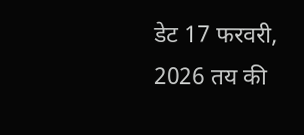डेट 17 फरवरी, 2026 तय की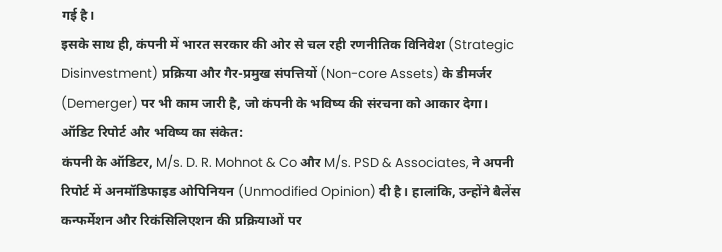गई है।
इसके साथ ही, कंपनी में भारत सरकार की ओर से चल रही रणनीतिक विनिवेश (Strategic Disinvestment) प्रक्रिया और गैर-प्रमुख संपत्तियों (Non-core Assets) के डीमर्जर (Demerger) पर भी काम जारी है, जो कंपनी के भविष्य की संरचना को आकार देगा।
ऑडिट रिपोर्ट और भविष्य का संकेत:
कंपनी के ऑडिटर, M/s. D. R. Mohnot & Co और M/s. PSD & Associates, ने अपनी रिपोर्ट में अनमॉडिफाइड ओपिनियन (Unmodified Opinion) दी है। हालांकि, उन्होंने बैलेंस कन्फर्मेशन और रिकंसिलिएशन की प्रक्रियाओं पर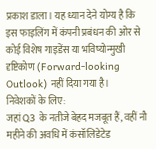प्रकाश डाला। यह ध्यान देने योग्य है कि इस फाइलिंग में कंपनी प्रबंधन की ओर से कोई विशेष गाइडेंस या भविष्योन्मुखी दृष्टिकोण (Forward-looking Outlook) नहीं दिया गया है।
निवेशकों के लिए:
जहां Q3 के नतीजे बेहद मजबूत हैं, वहीं नौ महीने की अवधि में कंसॉलिडेटेड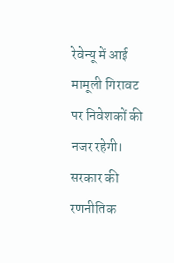रेवेन्यू में आई मामूली गिरावट पर निवेशकों की नजर रहेगी। सरकार की रणनीतिक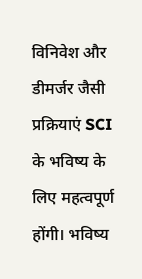विनिवेश और डीमर्जर जैसी प्रक्रियाएं SCI के भविष्य के लिए महत्वपूर्ण होंगी। भविष्य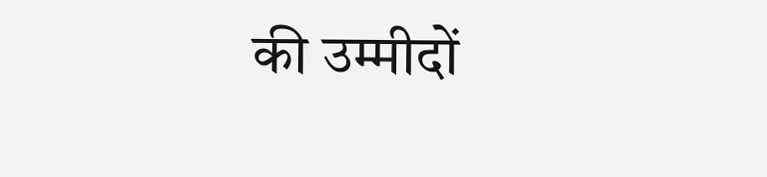की उम्मीदों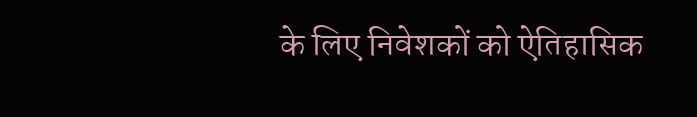के लिए निवेशकों को ऐतिहासिक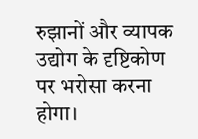रुझानों और व्यापक उद्योग के दृष्टिकोण पर भरोसा करना होगा।